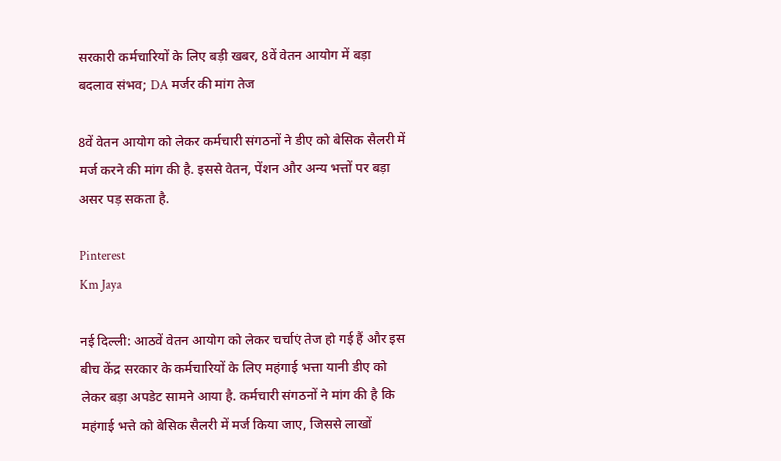सरकारी कर्मचारियों के लिए बड़ी खबर, 8वें वेतन आयोग में बड़ा बदलाव संभव; DA मर्जर की मांग तेज

8वें वेतन आयोग को लेकर कर्मचारी संगठनों ने डीए को बेसिक सैलरी में मर्ज करने की मांग की है. इससे वेतन, पेंशन और अन्य भत्तों पर बड़ा असर पड़ सकता है.

Pinterest
Km Jaya

नई दिल्ली: आठवें वेतन आयोग को लेकर चर्चाएं तेज हो गई हैं और इस बीच केंद्र सरकार के कर्मचारियों के लिए महंगाई भत्ता यानी डीए को लेकर बड़ा अपडेट सामने आया है. कर्मचारी संगठनों ने मांग की है कि महंगाई भत्ते को बेसिक सैलरी में मर्ज किया जाए, जिससे लाखों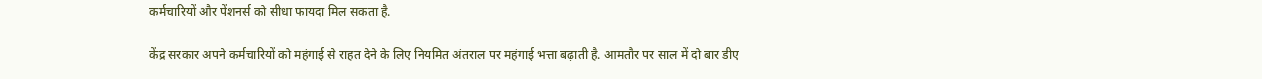कर्मचारियों और पेंशनर्स को सीधा फायदा मिल सकता है.

केंद्र सरकार अपने कर्मचारियों को महंगाई से राहत देने के लिए नियमित अंतराल पर महंगाई भत्ता बढ़ाती है. आमतौर पर साल में दो बार डीए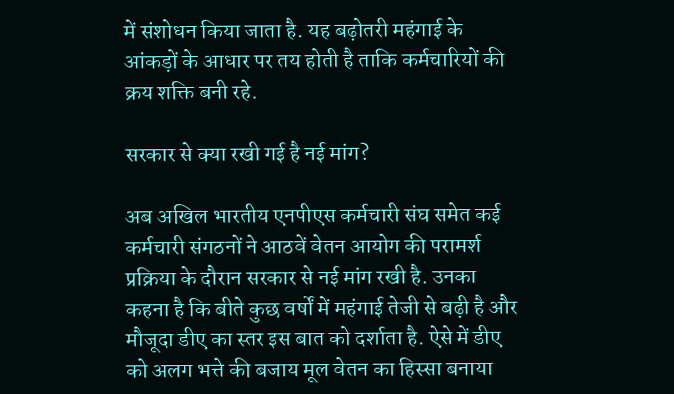में संशोधन किया जाता है. यह बढ़ोतरी महंगाई के आंकड़ों के आधार पर तय होती है ताकि कर्मचारियों की क्रय शक्ति बनी रहे.

सरकार से क्या रखी गई है नई मांग?

अब अखिल भारतीय एनपीएस कर्मचारी संघ समेत कई कर्मचारी संगठनों ने आठवें वेतन आयोग की परामर्श प्रक्रिया के दौरान सरकार से नई मांग रखी है. उनका कहना है कि बीते कुछ वर्षों में महंगाई तेजी से बढ़ी है और मौजूदा डीए का स्तर इस बात को दर्शाता है. ऐसे में डीए को अलग भत्ते की बजाय मूल वेतन का हिस्सा बनाया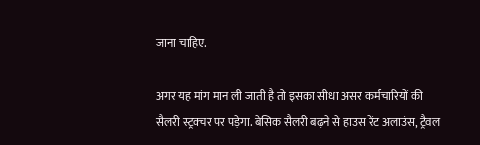जाना चाहिए.

अगर यह मांग मान ली जाती है तो इसका सीधा असर कर्मचारियों की सैलरी स्ट्रक्चर पर पड़ेगा. बेसिक सैलरी बढ़ने से हाउस रेंट अलाउंस, ट्रैवल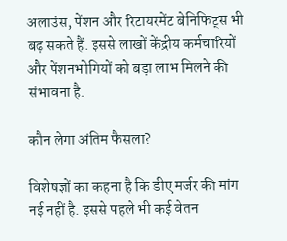अलाउंस, पेंशन और रिटायरमेंट बेनिफिट्स भी बढ़ सकते हैं. इससे लाखों केंद्रीय कर्मचारियों और पेंशनभोगियों को बड़ा लाभ मिलने की संभावना है.

कौन लेगा अंतिम फैसला?

विशेषज्ञों का कहना है कि डीए मर्जर की मांग नई नहीं है. इससे पहले भी कई वेतन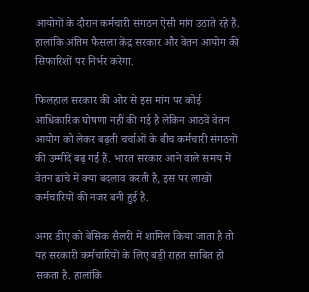आयोगों के दौरान कर्मचारी संगठन ऐसी मांग उठाते रहे हैं. हालांकि अंतिम फैसला केंद्र सरकार और वेतन आयोग की सिफारिशों पर निर्भर करेगा.

फिलहाल सरकार की ओर से इस मांग पर कोई आधिकारिक घोषणा नहीं की गई है लेकिन आठवें वेतन आयोग को लेकर बढ़ती चर्चाओं के बीच कर्मचारी संगठनों की उम्मीदें बढ़ गई हैं. भारत सरकार आने वाले समय में वेतन ढांचे में क्या बदलाव करती है, इस पर लाखों कर्मचारियों की नजर बनी हुई है.

अगर डीए को बेसिक सैलरी में शामिल किया जाता है तो यह सरकारी कर्मचारियों के लिए बड़ी राहत साबित हो सकता है. हालांकि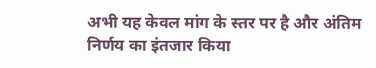अभी यह केवल मांग के स्तर पर है और अंतिम निर्णय का इंतजार किया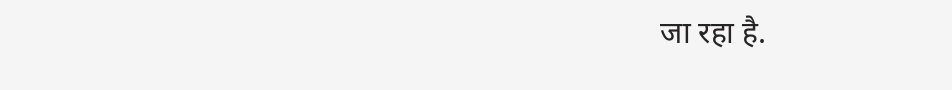जा रहा है.